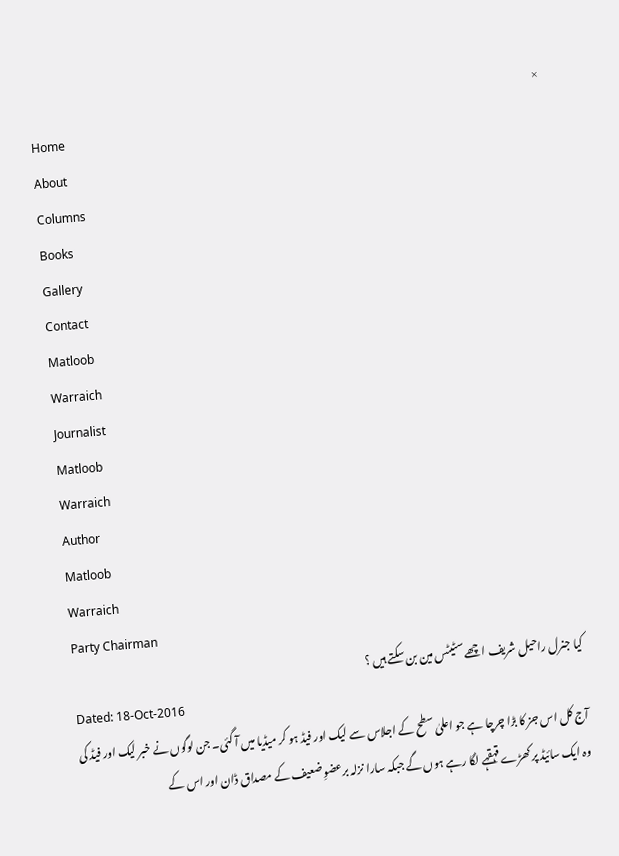×
Home
About
Columns
Books
Gallery
Contact
Matloob
Warraich
Journalist
Matloob
Warraich
Author
Matloob
Warraich
Party Chairman
کیا جنرل راحیل شریف اچھے سٹیٹس مین بن سکتے ہیں ؟
Dated: 18-Oct-2016
آج کل اس جز کا بڑا چرچا ہے جو اعلیٰ سطح کے اجلاس سے لیک اور فیڈ ہو کر میڈیا میں آ گئی۔ جن لوگوں نے خبر لیک اور فیڈ کی وہ ایک سائیڈ پر کھڑے قہقہے لگا رہے ہوں گے جبکہ سارا نزلہ برعضوِ ضعیف کے مصداق ڈان اور اس کے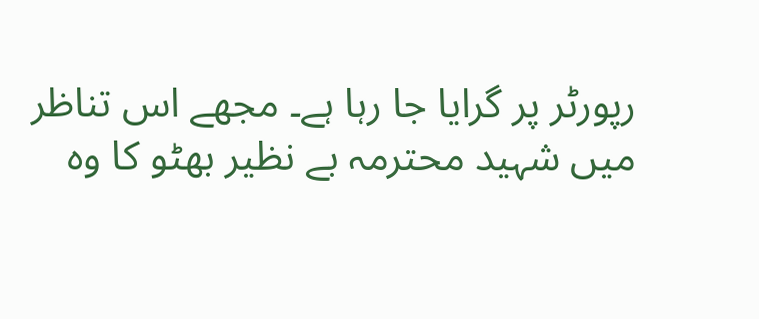رپورٹر پر گرایا جا رہا ہے۔ مجھے اس تناظر میں شہید محترمہ بے نظیر بھٹو کا وہ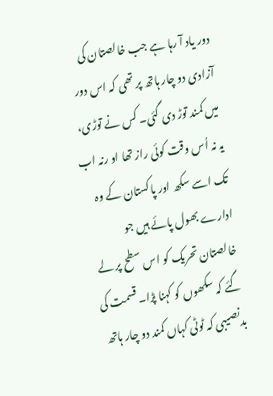دور یاد آ رہا ہے جب خالصتان کی آزادی دو چار ہاتھ پر تھی کہ اس دور میں کمند توڑ دی گئی۔ کس نے توڑی، یہ نہ اُس وقت کوئی راز تھا او رنہ اب تک اسے سکھ اور پاکستان کے وہ ادارے بھول پائے ہیں جو خالصتان تحریک کو اس سطح پر لے گئے کہ سکھوں کو کہنا پڑا۔ قسمت کی بدنصیبی کہ ٹوٹی کہاں کمند دو چار ہاتھ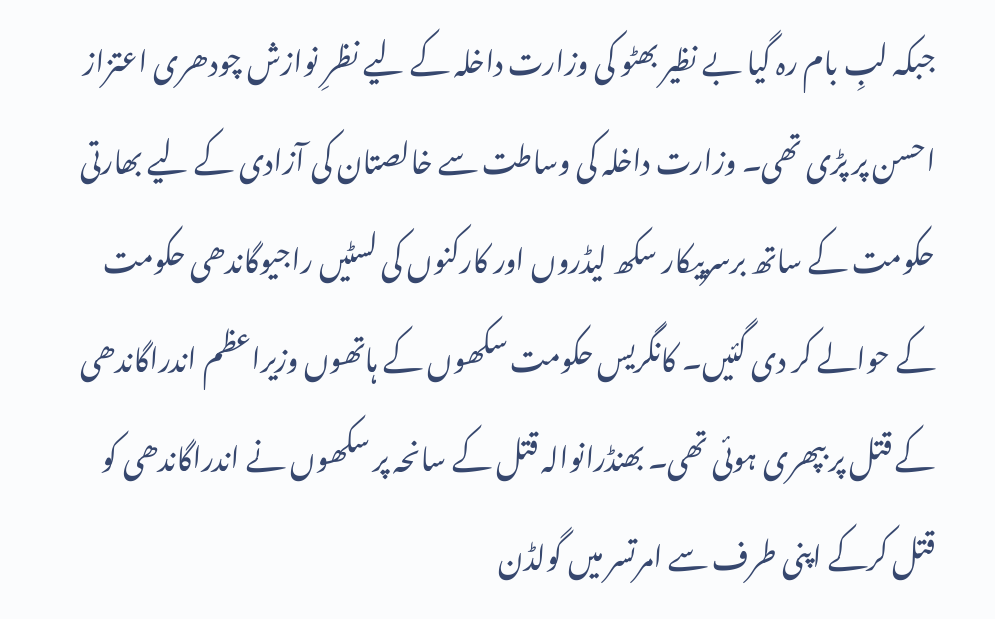جبکہ لبِ بام رہ گیا بے نظیر بھٹو کی وزارت داخلہ کے لیے نظرِ نوازش چودھری اعتزاز احسن پر پڑی تھی۔ وزارت داخلہ کی وساطت سے خالصتان کی آزادی کے لیے بھارتی حکومت کے ساتھ برسرپیکار سکھ لیڈروں اور کارکنوں کی لسٹیں راجیوگاندھی حکومت کے حوالے کر دی گئیں۔ کانگریس حکومت سکھوں کے ہاتھوں وزیراعظم اندراگاندھی کے قتل پر بپھری ہوئی تھی۔ بھنڈرانوالہ قتل کے سانحہ پر سکھوں نے اندراگاندھی کو قتل کرکے اپنی طرف سے امرتسر میں گولڈن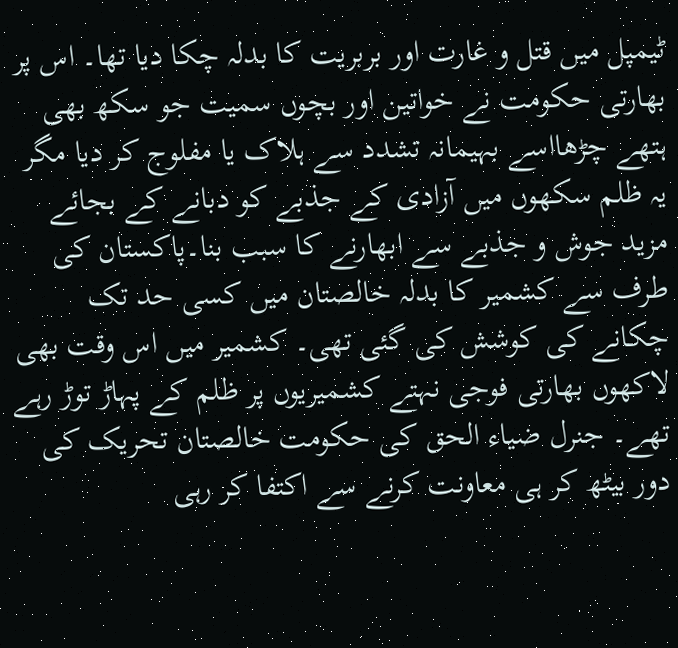ٹیمپل میں قتل و غارت اور بربریت کا بدلہ چکا دیا تھا۔ اس پر بھارتی حکومت نے خواتین اور بچوں سمیت جو سکھ بھی ہتھے چڑھااسے بہیمانہ تشدد سے ہلاک یا مفلوج کر دیا مگر یہ ظلم سکھوں میں آزادی کے جذبے کو دبانے کے بجائے مزید جوش و جذبے سے ابھارنے کا سبب بنا۔پاکستان کی طرف سے کشمیر کا بدلہ خالصتان میں کسی حد تک چکانے کی کوشش کی گئی تھی۔ کشمیر میں اس وقت بھی لاکھوں بھارتی فوجی نہتے کشمیریوں پر ظلم کے پہاڑ توڑ رہے تھے۔ جنرل ضیاء الحق کی حکومت خالصتان تحریک کی دور بیٹھ کر ہی معاونت کرنے سے اکتفا کر رہی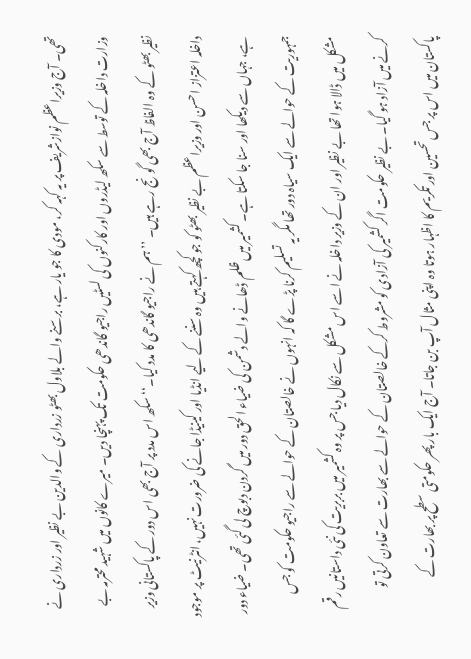تھی۔ آج وزیراعظم نوازشریف پر یہ کہہ کر، مودی کا جو یار ہے، برسنے والے بلاول بھٹو زرداری کے والدین بے نظیر اور زرداری نے وزارت داخلہ کے توسط سے سکھ لیڈروں اور کارکنوں کی لسٹیں راجیو گاندھی حکومت تک پہنچا دیں۔ میرے کانوں میں شہید محترمہ بے نظیر بھٹو کے وہ الفاظ آج بھی گونج رہے ہیں۔ ’’ہم نے راجیو گاندھی کا مدد کیا۔‘‘ سکھ اس مدد پر آج بھی اس دور کے پاکستانی وزیر داخلہ اعتزاز احسن اور وزیراعظم بے نظیر بھٹو کو جو کچھ کہتے ہیں وہ سننے کے لیے انڈیا اور کینیڈا جانے کی ضرورت نہیں، انٹرنیٹ پر موجود ہے، جہاں سے دیکھا اور سنا جا سکتا ہے۔ کشمیر میں ظلم ڈھانے والے دشمن کی ضیاء الحق دور میں گردن دبوچ لی گئی تھی۔ ضیاء دور جمہوریت کے حوالے سے ایک سیاہ دور تھا مگر یہ تسلیم کرنا پڑے گا کہ انہوں نے خالصتان کے حوالے سے راجیو حکومت کو جس مشکل میں ڈالا ہوا تھا بے نظیر اور ان کے وزیر داخلہ نے اسے اس مشکل سے نکال دیا جس پر وہ کشمیر میں بربریت کی نئی داستانیں رقم کرنے میں آزاد ہو گیا۔ بے نظیر حکومت اگر کشمیر کی آزادی کو مشروط کرکے خالصتان کے حوالے سے بھارت سے تعاون کرتی تو پاکستان میں اس پر جس تحسین اور تکریم کا اظہار ہوتا وہ اپنی مثال آپ بن جاتا۔ آج ایک بار پھر حکومتی سطح پر بھارت کے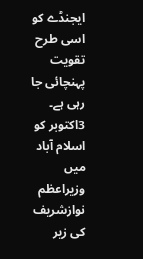ایجنڈے کو اسی طرح تقویت پہنچائی جا رہی ہے۔ 3اکتوبر کو اسلام آباد میں وزیراعظم نوازشریف کی زیر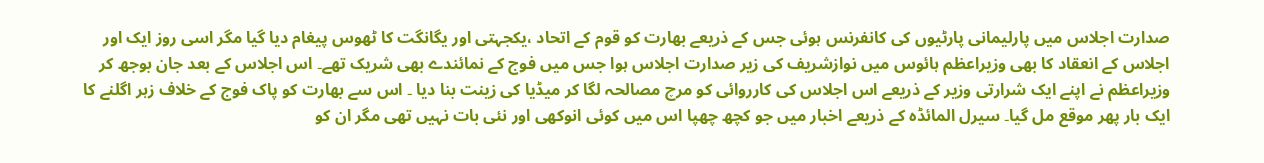صدارت اجلاس میں پارلیمانی پارٹیوں کی کانفرنس ہوئی جس کے ذریعے بھارت کو قوم کے اتحاد ،یکجہتی اور یگانگت کا ٹھوس پیغام دیا گیا مگر اسی روز ایک اور اجلاس کے انعقاد کا بھی وزیراعظم ہائوس میں نوازشریف کی زیر صدارت اجلاس ہوا جس میں فوج کے نمائندے بھی شریک تھے۔ اس اجلاس کے بعد جان بوجھ کر وزیراعظم نے اپنے ایک شرارتی وزیر کے ذریعے اس اجلاس کی کارروائی کو مرچ مصالحہ لگا کر میڈیا کی زینت بنا دیا ۔ اس سے بھارت کو پاک فوج کے خلاف زہر اگلنے کا ایک بار پھر موقع مل گیا۔ سیرل المائڈہ کے ذریعے اخبار میں جو کچھ چھپا اس میں کوئی انوکھی اور نئی بات نہیں تھی مگر ان کو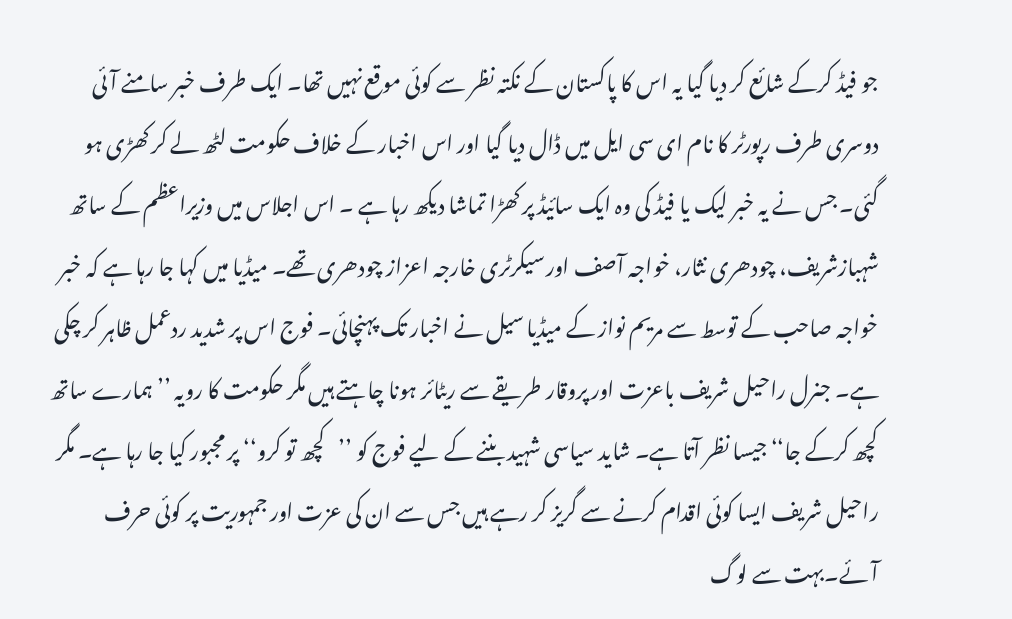جو فیڈ کرکے شائع کر دیا گیا یہ اس کا پاکستان کے نکتہ نظر سے کوئی موقع نہیں تھا۔ ایک طرف خبر سامنے آئی دوسری طرف رپورٹر کا نام ای سی ایل میں ڈال دیا گیا اور اس اخبار کے خلاف حکومت لٹھ لے کر کھڑی ہو گئی۔ جس نے یہ خبر لیک یا فیڈ کی وہ ایک سائیڈ پر کھڑا تماشا دیکھ رہا ہے ۔ اس اجلاس میں وزیراعظم کے ساتھ شہبازشریف، چودھری نثار، خواجہ آصف اور سیکرٹری خارجہ اعزاز چودھری تھے۔ میڈیا میں کہا جا رہا ہے کہ خبر خواجہ صاحب کے توسط سے مریم نواز کے میڈیا سیل نے اخبار تک پہنچائی۔ فوج اس پر شدید ردعمل ظاہر کر چکی ہے۔ جنرل راحیل شریف باعزت اور پروقار طریقے سے ریٹائر ہونا چاہتے ہیں مگر حکومت کا رویہ ’’ہمارے ساتھ کچھ کرکے جا‘‘جیسا نظر آتا ہے۔ شاید سیاسی شہید بننے کے لیے فوج کو ’’کچھ تو کرو‘‘ پر مجبور کیا جا رہا ہے۔ مگر راحیل شریف ایسا کوئی اقدام کرنے سے گریز کر رہے ہیں جس سے ان کی عزت اور جمہوریت پر کوئی حرف آئے۔بہت سے لوگ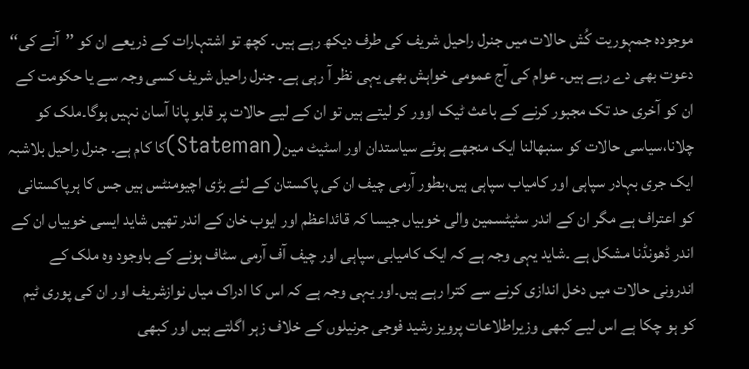موجودہ جمہوریت کُش حالات میں جنرل راحیل شریف کی طرف دیکھ رہے ہیں۔ کچھ تو اشتہارات کے ذریعے ان کو ’’آنے کی‘‘ دعوت بھی دے رہے ہیں۔ عوام کی آج عمومی خواہش بھی یہی نظر آ رہی ہے۔ جنرل راحیل شریف کسی وجہ سے یا حکومت کے ان کو آخری حد تک مجبور کرنے کے باعث ٹیک اوور کر لیتے ہیں تو ان کے لیے حالات پر قابو پانا آسان نہیں ہوگا۔ملک کو چلانا،سیاسی حالات کو سنبھالنا ایک منجھے ہوئے سیاستدان اور اسٹیٹ مین(Stateman)کا کام ہے۔ جنرل راحیل بلاشبہ ایک جری بہادر سپاہی اور کامیاب سپاہی ہیں،بطور آرمی چیف ان کی پاکستان کے لئے بڑی اچیومنٹس ہیں جس کا ہرپاکستانی کو اعتراف ہے مگر ان کے اندر سٹیٹسمین والی خوبیاں جیسا کہ قائداعظم اور ایوب خان کے اندر تھیں شاید ایسی خوبیاں ان کے اندر ڈھونڈنا مشکل ہے ۔شاید یہی وجہ ہے کہ ایک کامیابی سپاہی اور چیف آف آرمی سٹاف ہونے کے باوجود وہ ملک کے اندرونی حالات میں دخل اندازی کرنے سے کترا رہے ہیں۔اور یہی وجہ ہے کہ اس کا ادراک میاں نوازشریف اور ان کی پوری ٹیم کو ہو چکا ہے اس لیے کبھی وزیراطلاعات پرویز رشید فوجی جرنیلوں کے خلاف زہر اگلتے ہیں اور کبھی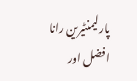پارلیمنٹیرین رانا افضل اور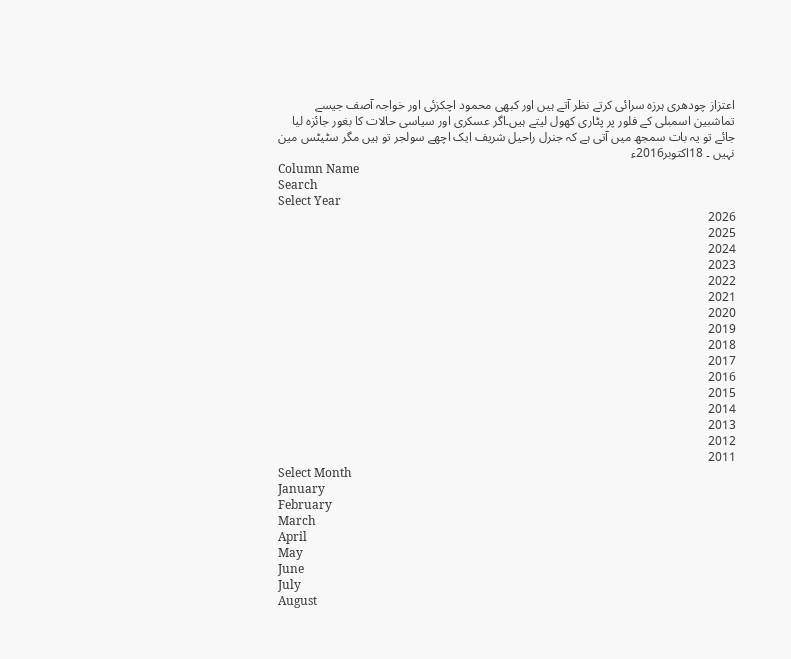اعتزاز چودھری ہرزہ سرائی کرتے نظر آتے ہیں اور کبھی محمود اچکزئی اور خواجہ آصف جیسے تماشبین اسمبلی کے فلور پر پٹاری کھول لیتے ہیں۔اگر عسکری اور سیاسی حالات کا بغور جائزہ لیا جائے تو یہ بات سمجھ میں آتی ہے کہ جنرل راحیل شریف ایک اچھے سولجر تو ہیں مگر سٹیٹس مین نہیں ۔ 18اکتوبر2016ء
Column Name
Search
Select Year
2026
2025
2024
2023
2022
2021
2020
2019
2018
2017
2016
2015
2014
2013
2012
2011
Select Month
January
February
March
April
May
June
July
August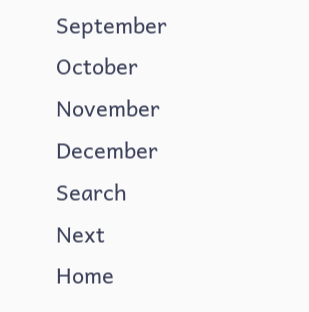September
October
November
December
Search
Next
Home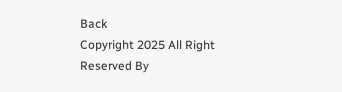Back
Copyright 2025 All Right Reserved By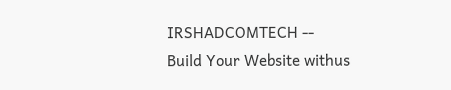IRSHADCOMTECH --
Build Your Website withus